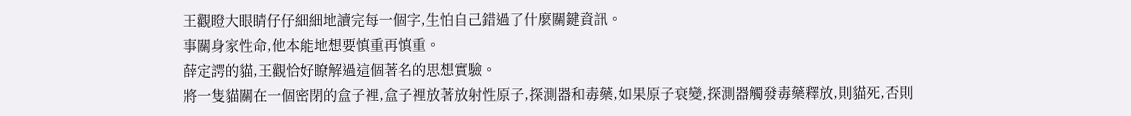王觀瞪大眼睛仔仔細細地讀完每一個字,生怕自己錯過了什麼關鍵資訊。
事關身家性命,他本能地想要慎重再慎重。
薛定諤的貓,王觀恰好瞭解過這個著名的思想實驗。
將一隻貓關在一個密閉的盒子裡,盒子裡放著放射性原子,探測器和毒藥,如果原子衰變,探測器觸發毒藥釋放,則貓死,否則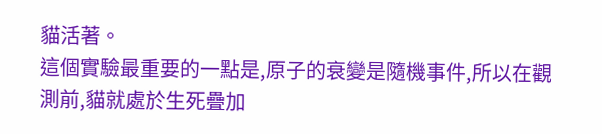貓活著。
這個實驗最重要的一點是,原子的衰變是隨機事件,所以在觀測前,貓就處於生死疊加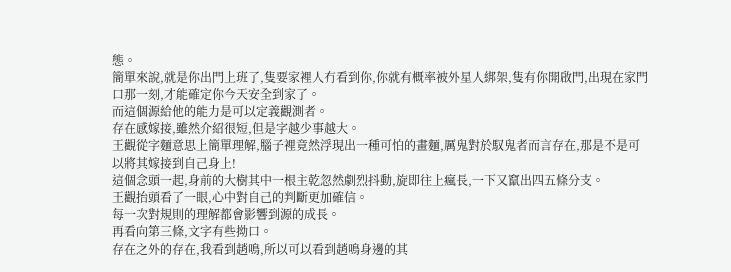態。
簡單來說,就是你出門上班了,隻要家裡人冇看到你,你就有概率被外星人綁架,隻有你開啟門,出現在家門口那一刻,才能確定你今天安全到家了。
而這個源給他的能力是可以定義觀測者。
存在感嫁接,雖然介紹很短,但是字越少事越大。
王觀從字麵意思上簡單理解,腦子裡竟然浮現出一種可怕的畫麵,厲鬼對於馭鬼者而言存在,那是不是可以將其嫁接到自己身上!
這個念頭一起,身前的大樹其中一根主乾忽然劇烈抖動,旋即往上瘋長,一下又竄出四五條分支。
王觀抬頭看了一眼,心中對自己的判斷更加確信。
每一次對規則的理解都會影響到源的成長。
再看向第三條,文字有些拗口。
存在之外的存在,我看到趙鳴,所以可以看到趙鳴身邊的其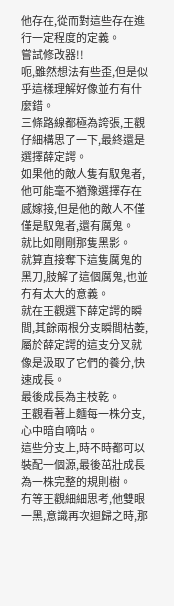他存在,從而對這些存在進行一定程度的定義。
嘗試修改器!!
呃,雖然想法有些歪,但是似乎這樣理解好像並冇有什麼錯。
三條路線都極為誇張,王觀仔細構思了一下,最終還是選擇薛定諤。
如果他的敵人隻有馭鬼者,他可能毫不猶豫選擇存在感嫁接,但是他的敵人不僅僅是馭鬼者,還有厲鬼。
就比如剛剛那隻黑影。
就算直接奪下這隻厲鬼的黑刀,肢解了這個厲鬼,也並冇有太大的意義。
就在王觀選下薛定諤的瞬間,其餘兩根分支瞬間枯萎,屬於薛定諤的這支分叉就像是汲取了它們的養分,快速成長。
最後成長為主枝乾。
王觀看著上麵每一株分支,心中暗自嘀咕。
這些分支上,時不時都可以裝配一個源,最後茁壯成長為一株完整的規則樹。
冇等王觀細細思考,他雙眼一黑,意識再次迴歸之時,那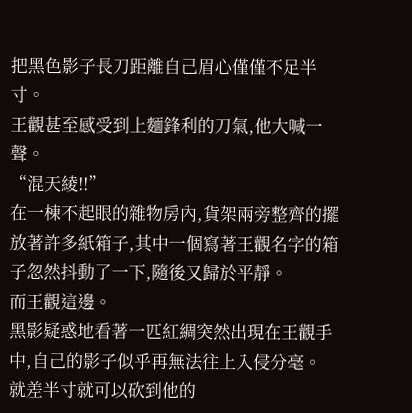把黑色影子長刀距離自己眉心僅僅不足半寸。
王觀甚至感受到上麵鋒利的刀氣,他大喊一聲。
“混天綾!!”
在一棟不起眼的雜物房內,貨架兩旁整齊的擺放著許多紙箱子,其中一個寫著王觀名字的箱子忽然抖動了一下,隨後又歸於平靜。
而王觀這邊。
黑影疑惑地看著一匹紅綢突然出現在王觀手中,自己的影子似乎再無法往上入侵分毫。
就差半寸就可以砍到他的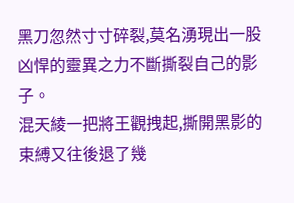黑刀忽然寸寸碎裂,莫名湧現出一股凶悍的靈異之力不斷撕裂自己的影子。
混天綾一把將王觀拽起,撕開黑影的束縛又往後退了幾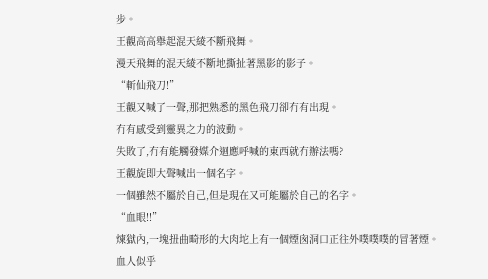步。
王觀高高舉起混天綾不斷飛舞。
漫天飛舞的混天綾不斷地撕扯著黑影的影子。
“斬仙飛刀!”
王觀又喊了一聲,那把熟悉的黑色飛刀卻冇有出現。
冇有感受到靈異之力的波動。
失敗了,冇有能觸發媒介迴應呼喊的東西就冇辦法嗎?
王觀旋即大聲喊出一個名字。
一個雖然不屬於自己,但是現在又可能屬於自己的名字。
“血眼!!”
煉獄內,一塊扭曲畸形的大肉坨上有一個煙囪洞口正往外噗噗噗的冒著煙。
血人似乎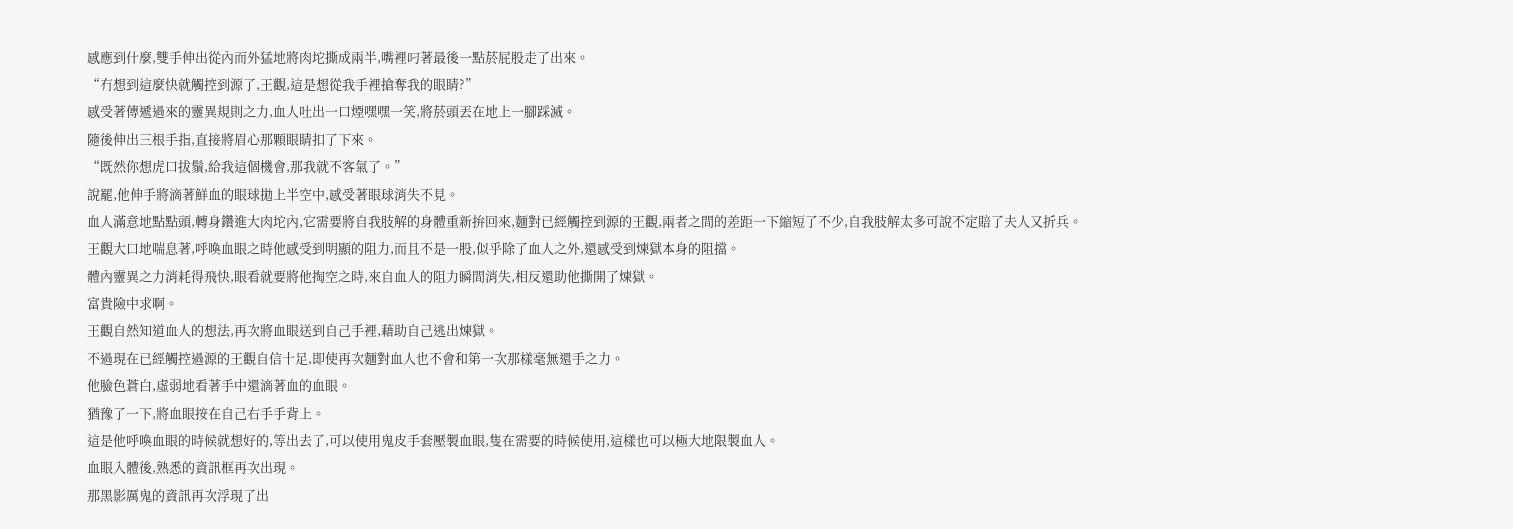感應到什麼,雙手伸出從內而外猛地將肉坨撕成兩半,嘴裡叼著最後一點菸屁股走了出來。
“冇想到這麼快就觸控到源了,王觀,這是想從我手裡搶奪我的眼睛?”
感受著傳遞過來的靈異規則之力,血人吐出一口煙嘿嘿一笑,將菸頭丟在地上一腳踩滅。
隨後伸出三根手指,直接將眉心那顆眼睛扣了下來。
“既然你想虎口拔鬚,給我這個機會,那我就不客氣了。”
說罷,他伸手將滴著鮮血的眼球拋上半空中,感受著眼球消失不見。
血人滿意地點點頭,轉身鑽進大肉坨內,它需要將自我肢解的身體重新拚回來,麵對已經觸控到源的王觀,兩者之間的差距一下縮短了不少,自我肢解太多可說不定賠了夫人又折兵。
王觀大口地喘息著,呼喚血眼之時他感受到明顯的阻力,而且不是一股,似乎除了血人之外,還感受到煉獄本身的阻擋。
體內靈異之力消耗得飛快,眼看就要將他掏空之時,來自血人的阻力瞬間消失,相反還助他撕開了煉獄。
富貴險中求啊。
王觀自然知道血人的想法,再次將血眼送到自己手裡,藉助自己逃出煉獄。
不過現在已經觸控過源的王觀自信十足,即使再次麵對血人也不會和第一次那樣毫無還手之力。
他臉色蒼白,虛弱地看著手中還滴著血的血眼。
猶豫了一下,將血眼按在自己右手手背上。
這是他呼喚血眼的時候就想好的,等出去了,可以使用鬼皮手套壓製血眼,隻在需要的時候使用,這樣也可以極大地限製血人。
血眼入體後,熟悉的資訊框再次出現。
那黑影厲鬼的資訊再次浮現了出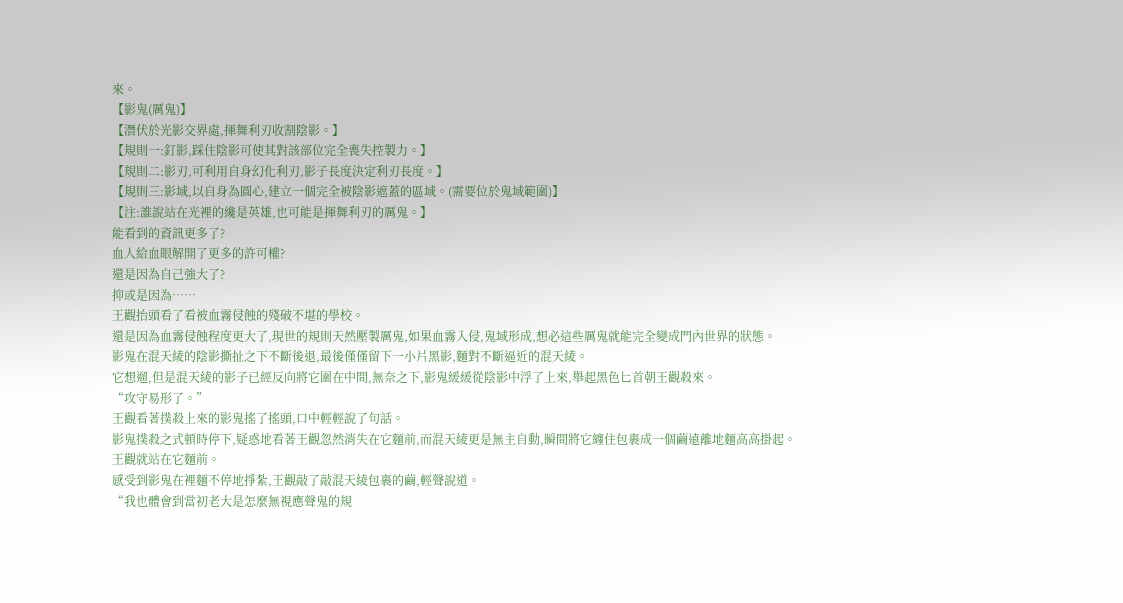來。
【影鬼(厲鬼)】
【潛伏於光影交界處,揮舞利刃收割陰影。】
【規則一:釘影,踩住陰影可使其對該部位完全喪失控製力。】
【規則二:影刃,可利用自身幻化利刃,影子長度決定利刃長度。】
【規則三:影域,以自身為圓心,建立一個完全被陰影遮蓋的區域。(需要位於鬼域範圍)】
【注:誰說站在光裡的纔是英雄,也可能是揮舞利刃的厲鬼。】
能看到的資訊更多了?
血人給血眼解開了更多的許可權?
還是因為自己強大了?
抑或是因為……
王觀抬頭看了看被血霧侵蝕的殘破不堪的學校。
還是因為血霧侵蝕程度更大了,現世的規則天然壓製厲鬼,如果血霧入侵,鬼域形成,想必這些厲鬼就能完全變成門內世界的狀態。
影鬼在混天綾的陰影撕扯之下不斷後退,最後僅僅留下一小片黑影,麵對不斷逼近的混天綾。
它想遛,但是混天綾的影子已經反向將它圍在中間,無奈之下,影鬼緩緩從陰影中浮了上來,舉起黑色匕首朝王觀殺來。
“攻守易形了。”
王觀看著撲殺上來的影鬼搖了搖頭,口中輕輕說了句話。
影鬼撲殺之式頓時停下,疑惑地看著王觀忽然消失在它麵前,而混天綾更是無主自動,瞬間將它纏住包裹成一個繭遠離地麵高高掛起。
王觀就站在它麵前。
感受到影鬼在裡麵不停地掙紮,王觀敲了敲混天綾包裹的繭,輕聲說道。
“我也體會到當初老大是怎麼無視應聲鬼的規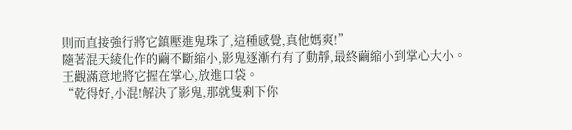則而直接強行將它鎮壓進鬼珠了,這種感覺,真他媽爽!”
隨著混天綾化作的繭不斷縮小,影鬼逐漸冇有了動靜,最終繭縮小到掌心大小。
王觀滿意地將它握在掌心,放進口袋。
“乾得好,小混!解決了影鬼,那就隻剩下你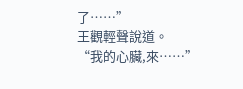了……”
王觀輕聲說道。
“我的心臟,來……”